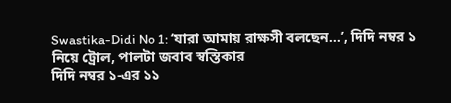Swastika-Didi No 1: ‘যারা আমায় রাক্ষসী বলছেন…’, দিদি নম্বর ১ নিয়ে ট্রোল, পালটা জবাব স্বস্তিকার
দিদি নম্বর ১-এর ১১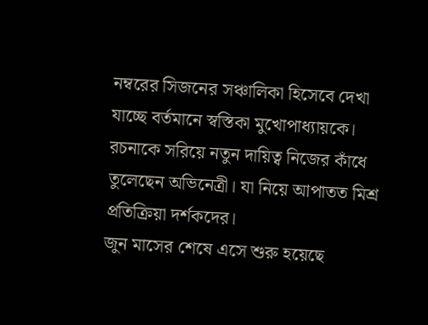নম্বরের সিজনের সঞ্চালিকা হিসেবে দেখা যাচ্ছে বর্তমানে স্বস্তিকা মুখোপাধ্যায়কে। রচনাকে সরিয়ে নতুন দায়িত্ব নিজের কাঁধে তুলেছেন অভিনেত্রী। যা নিয়ে আপাতত মিশ্র প্রতিক্রিয়া দর্শকদের।
জুন মাসের শেষে এসে শুরু হয়েছে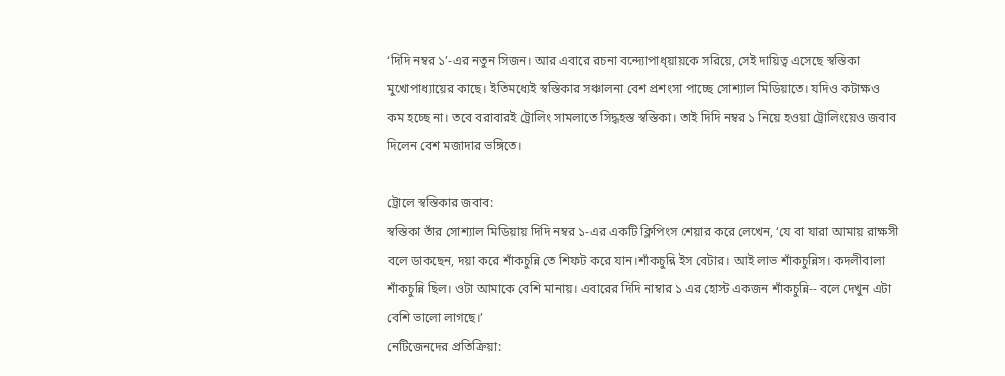‘দিদি নম্বর ১’-এর নতুন সিজন। আর এবারে রচনা বন্দ্যোপাধ্য়ায়কে সরিয়ে, সেই দায়িত্ব এসেছে স্বস্তিকা মুখোপাধ্যায়ের কাছে। ইতিমধ্যেই স্বস্তিকার সঞ্চালনা বেশ প্রশংসা পাচ্ছে সোশ্যাল মিডিয়াতে। যদিও কটাক্ষও কম হচ্ছে না। তবে বরাবারই ট্রোলিং সামলাতে সিদ্ধহস্ত স্বস্তিকা। তাই দিদি নম্বর ১ নিয়ে হওয়া ট্রোলিংয়েও জবাব দিলেন বেশ মজাদার ভঙ্গিতে।

ট্রোলে স্বস্তিকার জবাব:
স্বস্তিকা তাঁর সোশ্যাল মিডিয়ায় দিদি নম্বর ১-এর একটি ক্লিপিংস শেয়ার করে লেখেন, ‘যে বা যারা আমায় রাক্ষসী বলে ডাকছেন, দয়া করে শাঁকচুন্নি তে শিফট করে যান।শাঁকচুন্নি ইস বেটার। আই লাভ শাঁকচুন্নিস। কদলীবালা শাঁকচুন্নি ছিল। ওটা আমাকে বেশি মানায়। এবারের দিদি নাম্বার ১ এর হোস্ট একজন শাঁকচুন্নি-- বলে দেখুন এটা বেশি ভালো লাগছে।’
নেটিজেনদের প্রতিক্রিয়া: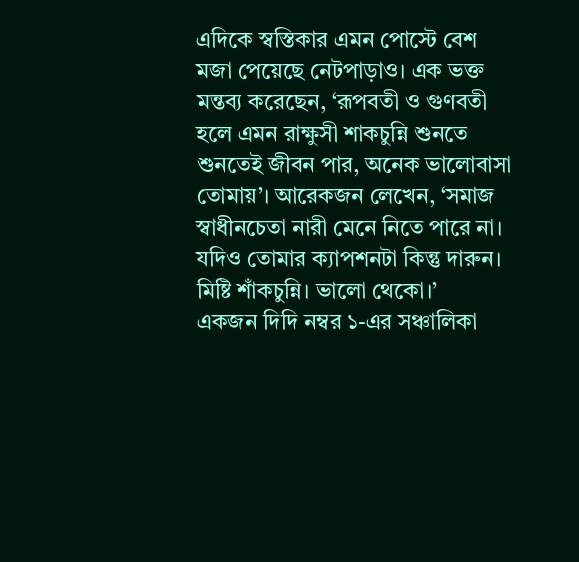এদিকে স্বস্তিকার এমন পোস্টে বেশ মজা পেয়েছে নেটপাড়াও। এক ভক্ত মন্তব্য করেছেন, ‘রূপবতী ও গুণবতী হলে এমন রাক্ষুসী শাকচুন্নি শুনতে শুনতেই জীবন পার, অনেক ভালোবাসা তোমায়’। আরেকজন লেখেন, ‘সমাজ স্বাধীনচেতা নারী মেনে নিতে পারে না। যদিও তোমার ক্যাপশনটা কিন্তু দারুন। মিষ্টি শাঁকচুন্নি। ভালো থেকো।’
একজন দিদি নম্বর ১-এর সঞ্চালিকা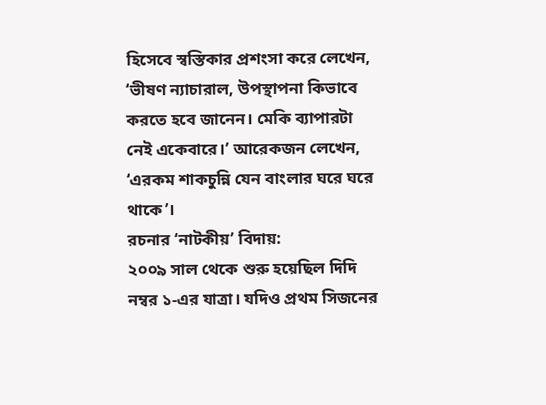হিসেবে স্বস্তিকার প্রশংসা করে লেখেন, ‘ভীষণ ন্যাচারাল, উপস্থাপনা কিভাবে করতে হবে জানেন। মেকি ব্যাপারটা নেই একেবারে।’ আরেকজন লেখেন, ‘এরকম শাকচুন্নি যেন বাংলার ঘরে ঘরে থাকে’।
রচনার ‘নাটকীয়’ বিদায়:
২০০৯ সাল থেকে শুরু হয়েছিল দিদি নম্বর ১-এর যাত্রা। যদিও প্রথম সিজনের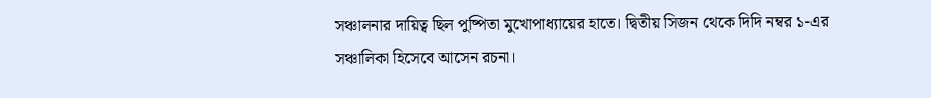সঞ্চালনার দায়িত্ব ছিল পুষ্পিতা মুখোপাধ্যায়ের হাতে। দ্বিতীয় সিজন থেকে দিদি নম্বর ১-এর সঞ্চালিকা হিসেবে আসেন রচনা।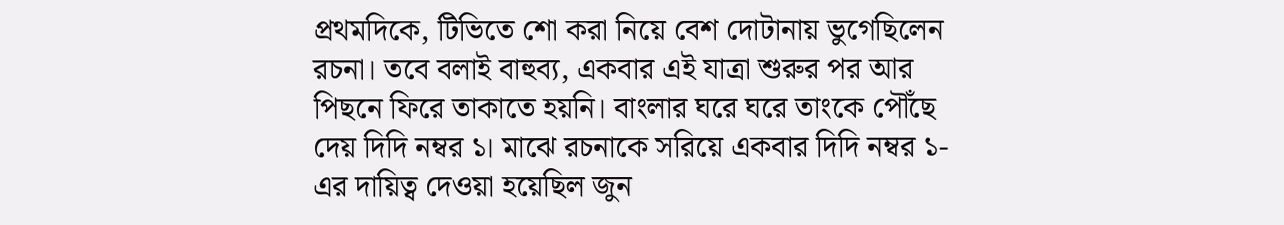প্রথমদিকে, টিভিতে শো করা নিয়ে বেশ দোটানায় ভুগেছিলেন রচনা। তবে বলাই বাহুব্য, একবার এই যাত্রা শুরুর পর আর পিছনে ফিরে তাকাতে হয়নি। বাংলার ঘরে ঘরে তাংকে পৌঁছে দেয় দিদি নম্বর ১। মাঝে রচনাকে সরিয়ে একবার দিদি নম্বর ১-এর দায়িত্ব দেওয়া হয়েছিল জুন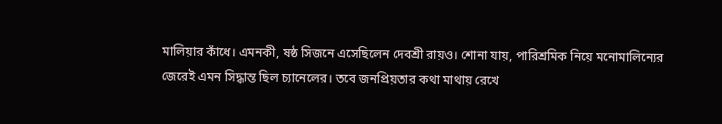মালিয়ার কাঁধে। এমনকী, ষষ্ঠ সিজনে এসেছিলেন দেবশ্রী রায়ও। শোনা যায়, পারিশ্রমিক নিয়ে মনোমালিন্যের জেরেই এমন সিদ্ধান্ত ছিল চ্যানেলের। তবে জনপ্রিয়তার কথা মাথায় রেখে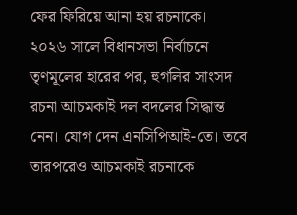ফের ফিরিয়ে আনা হয় রচনাকে।
২০২৬ সালে বিধানসভা নির্বাচনে তৃণমূলের হারের পর, হুগলির সাংসদ রচনা আচমকাই দল বদলের সিদ্ধান্ত নেন। যোগ দেন এনসিপিআই-তে। তবে তারপরেও আচমকাই রচনাকে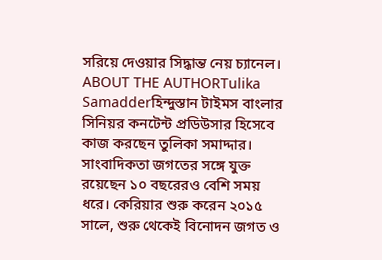সরিয়ে দেওয়ার সিদ্ধান্ত নেয় চ্যানেল।
ABOUT THE AUTHORTulika Samadderহিন্দুস্তান টাইমস বাংলার সিনিয়র কনটেন্ট প্রডিউসার হিসেবে কাজ করছেন তুলিকা সমাদ্দার। সাংবাদিকতা জগতের সঙ্গে যুক্ত রয়েছেন ১০ বছরেরও বেশি সময় ধরে। কেরিয়ার শুরু করেন ২০১৫ সালে, শুরু থেকেই বিনোদন জগত ও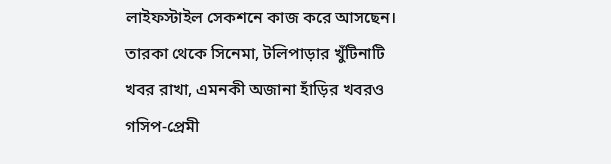লাইফস্টাইল সেকশনে কাজ করে আসছেন। তারকা থেকে সিনেমা, টলিপাড়ার খুঁটিনাটি খবর রাখা, এমনকী অজানা হাঁড়ির খবরও গসিপ-প্রেমী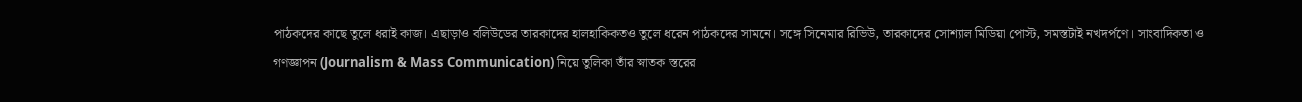পাঠকদের কাছে তুলে ধরাই কাজ। এছাড়াও বলিউডের তারকাদের হালহাকিকতও তুলে ধরেন পাঠকদের সামনে। সঙ্গে সিনেমার রিভিউ, তারকাদের সোশ্যাল মিডিয়া পোস্ট, সমস্তটাই নখদর্পণে। সাংবাদিকতা ও গণজ্ঞাপন (Journalism & Mass Communication) নিয়ে তুলিকা তাঁর স্নাতক স্তরের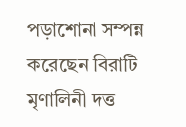পড়াশোনা সম্পন্ন করেছেন বিরাটি মৃণালিনী দত্ত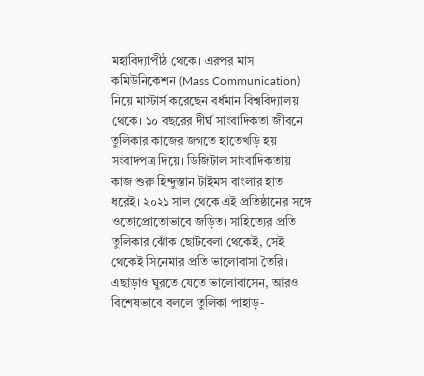মহাবিদ্যাপীঠ থেকে। এরপর মাস কমিউনিকেশন (Mass Communication) নিয়ে মাস্টার্স করেছেন বর্ধমান বিশ্ববিদ্যালয় থেকে। ১০ বছরের দীর্ঘ সাংবাদিকতা জীবনে তুলিকার কাজের জগতে হাতেখড়ি হয় সংবাদপত্র দিয়ে। ডিজিটাল সাংবাদিকতায় কাজ শুরু হিন্দুস্তান টাইমস বাংলার হাত ধরেই। ২০২১ সাল থেকে এই প্রতিষ্ঠানের সঙ্গে ওতোপ্রোতোভাবে জড়িত। সাহিত্যের প্রতি তুলিকার ঝোঁক ছোটবেলা থেকেই, সেই থেকেই সিনেমার প্রতি ভালোবাসা তৈরি। এছাড়াও ঘুরতে যেতে ভালোবাসেন, আরও বিশেষভাবে বললে তুলিকা পাহাড়-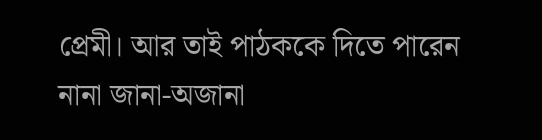প্রেমী। আর তাই পাঠককে দিতে পারেন নানা জানা-অজানা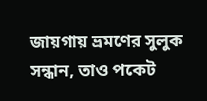জায়গায় ভ্রমণের সুলুক সন্ধান, তাও পকেট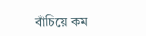বাঁচিয়ে কম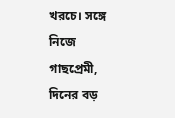খরচে। সঙ্গে নিজে গাছপ্রেমী, দিনের বড়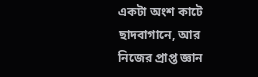একটা অংশ কাটে ছাদবাগানে, আর নিজের প্রাপ্ত জ্ঞান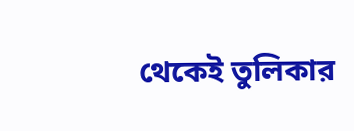থেকেই তুলিকার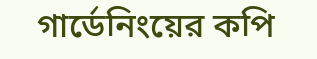গার্ডেনিংয়ের কপি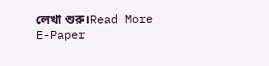লেখা শুরু।Read More
E-Paper